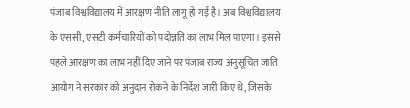पंजाब विश्वविद्यालय में आरक्षण नीति लागू हो गई है। अब विश्वविद्यालय के एससी, एसटी कर्मचारियों को पदोन्नति का लाभ मिल पाएगा। इससे पहले आरक्षण का लाभ नहीं दिए जाने पर पंजाब राज्य अनुसूचित जाति आयोग ने सरकार को अनुदान रोकने के निर्देश जारी किए थे, जिसके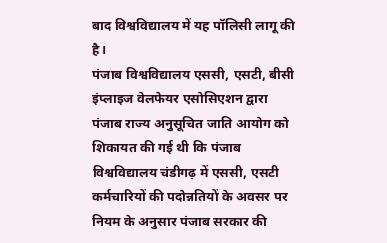बाद विश्वविद्यालय में यह पॉलिसी लागू की है।
पंजाब विश्वविद्यालय एससी, एसटी, बीसी इंप्लाइज वेलफेयर एसोसिएशन द्वारा पंजाब राज्य अनुसूचित जाति आयोग को शिकायत की गई थी कि पंजाब विश्वविद्यालय चंडीगढ़ में एससी, एसटी कर्मचारियों की पदोन्नतियों के अवसर पर नियम के अनुसार पंजाब सरकार की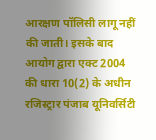आरक्षण पॉलिसी लागू नहीं की जाती। इसके बाद आयोग द्वारा एक्ट 2004 की धारा 10(2) के अधीन रजिस्ट्रार पंजाब यूनिवर्सिटी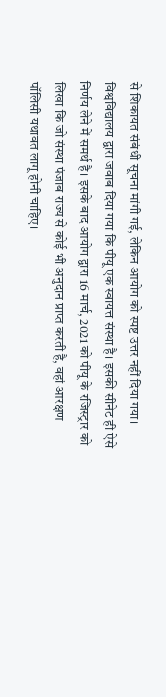से शिकायत संबंधी सूचना मांगी गई, लेकिन आयोग को स्पष्ट उत्तर नहीं दिया गया।
विश्वविद्यालय द्वारा जवाब दिया गया कि पीयू एक स्वायत्त संस्था है। इसकी सीनेट ही ऐसे निर्णय लेने में समर्थ है। इसके बाद आयोग द्वारा 16 मार्च, 2021 को पीयू के रजिस्ट्रार को लिखा कि जो संस्था पंजाब राज्य से कोई भी अनुदान प्राप्त करती है, वहां आरक्षण पॉलिसी यथावत लागू होनी चाहिए।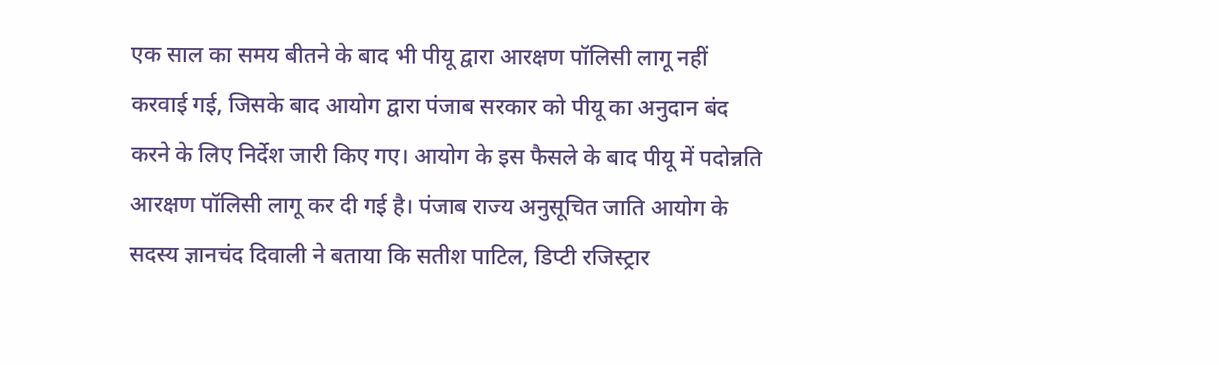एक साल का समय बीतने के बाद भी पीयू द्वारा आरक्षण पॉलिसी लागू नहीं करवाई गई, जिसके बाद आयोग द्वारा पंजाब सरकार को पीयू का अनुदान बंद करने के लिए निर्देश जारी किए गए। आयोग के इस फैसले के बाद पीयू में पदोन्नति आरक्षण पॉलिसी लागू कर दी गई है। पंजाब राज्य अनुसूचित जाति आयोग के सदस्य ज्ञानचंद दिवाली ने बताया कि सतीश पाटिल, डिप्टी रजिस्ट्रार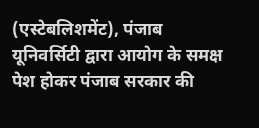(एस्टेबलिशमेंट), पंजाब यूनिवर्सिटी द्वारा आयोग के समक्ष पेश होकर पंजाब सरकार की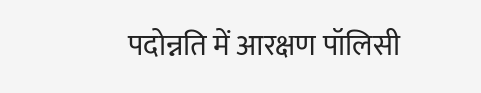पदोन्नति में आरक्षण पॉलिसी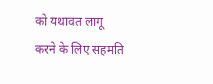को यथावत लागू करने के लिए सहमति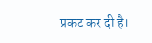प्रकट कर दी है।